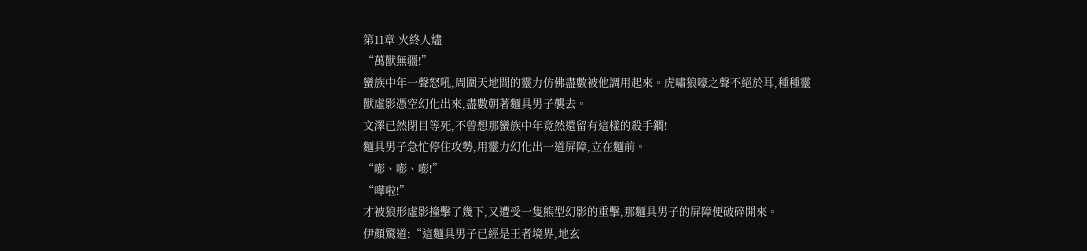第11章 火終人燼
“萬獸無疆!”
蠻族中年一聲怒吼,周圍天地間的靈力仿佛盡數被他調用起來。虎嘯狼嚎之聲不絕於耳,種種靈獸虛影憑空幻化出來,盡數朝著麵具男子襲去。
文澤已然閉目等死,不曾想那蠻族中年竟然還留有這樣的殺手鐧!
麵具男子急忙停住攻勢,用靈力幻化出一道屏障,立在麵前。
“嘭、嘭、嘭!”
“嘩啦!”
才被狼形虛影撞擊了幾下,又遭受一隻熊型幻影的重擊,那麵具男子的屏障便破碎開來。
伊顏驚道:“這麵具男子已經是王者境界,地玄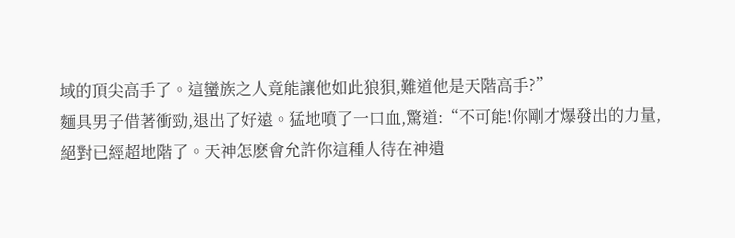域的頂尖高手了。這蠻族之人竟能讓他如此狼狽,難道他是天階高手?”
麵具男子借著衝勁,退出了好遠。猛地噴了一口血,驚道:“不可能!你剛才爆發出的力量,絕對已經超地階了。天神怎麽會允許你這種人待在神遺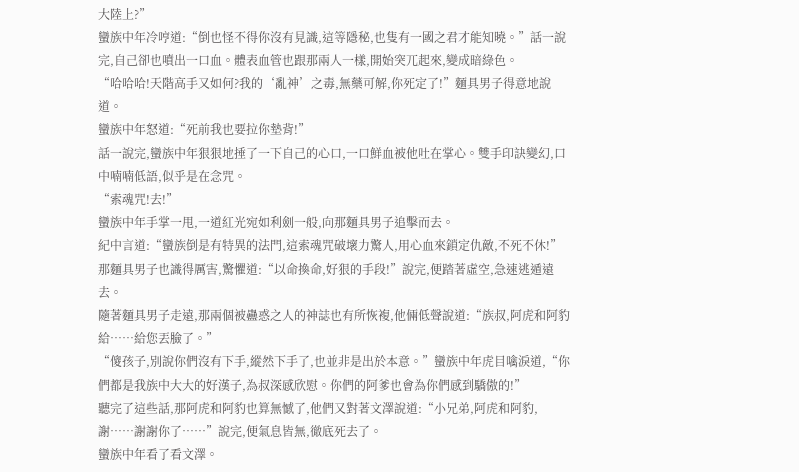大陸上?”
蠻族中年冷哼道:“倒也怪不得你沒有見識,這等隱秘,也隻有一國之君才能知曉。”話一說完,自己卻也噴出一口血。體表血管也跟那兩人一樣,開始突兀起來,變成暗綠色。
“哈哈哈!天階高手又如何?我的‘亂神’之毒,無藥可解,你死定了!”麵具男子得意地說道。
蠻族中年怒道:“死前我也要拉你墊背!”
話一說完,蠻族中年狠狠地捶了一下自己的心口,一口鮮血被他吐在掌心。雙手印訣變幻,口中喃喃低語,似乎是在念咒。
“索魂咒!去!”
蠻族中年手掌一甩,一道紅光宛如利劍一般,向那麵具男子追擊而去。
紀中言道:“蠻族倒是有特異的法門,這索魂咒破壞力驚人,用心血來鎖定仇敵,不死不休!”
那麵具男子也識得厲害,驚懼道:“以命換命,好狠的手段!”說完,便踏著虛空,急速逃遁遠去。
隨著麵具男子走遠,那兩個被蠱惑之人的神誌也有所恢複,他倆低聲說道:“族叔,阿虎和阿豹給……給您丟臉了。”
“傻孩子,別說你們沒有下手,縱然下手了,也並非是出於本意。”蠻族中年虎目噙淚道,“你們都是我族中大大的好漢子,為叔深感欣慰。你們的阿爹也會為你們感到驕傲的!”
聽完了這些話,那阿虎和阿豹也算無憾了,他們又對著文澤說道:“小兄弟,阿虎和阿豹,謝……謝謝你了……”說完,便氣息皆無,徹底死去了。
蠻族中年看了看文澤。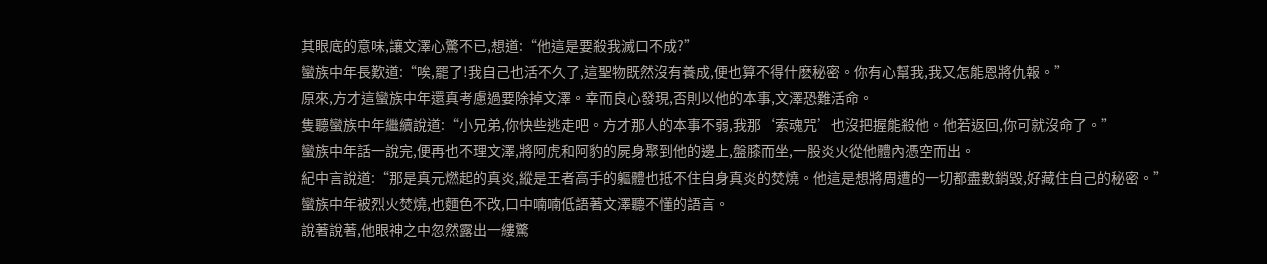其眼底的意味,讓文澤心驚不已,想道:“他這是要殺我滅口不成?”
蠻族中年長歎道:“唉,罷了!我自己也活不久了,這聖物既然沒有養成,便也算不得什麽秘密。你有心幫我,我又怎能恩將仇報。”
原來,方才這蠻族中年還真考慮過要除掉文澤。幸而良心發現,否則以他的本事,文澤恐難活命。
隻聽蠻族中年繼續說道:“小兄弟,你快些逃走吧。方才那人的本事不弱,我那‘索魂咒’也沒把握能殺他。他若返回,你可就沒命了。”
蠻族中年話一說完,便再也不理文澤,將阿虎和阿豹的屍身聚到他的邊上,盤膝而坐,一股炎火從他體內憑空而出。
紀中言說道:“那是真元燃起的真炎,縱是王者高手的軀體也抵不住自身真炎的焚燒。他這是想將周遭的一切都盡數銷毀,好藏住自己的秘密。”
蠻族中年被烈火焚燒,也麵色不改,口中喃喃低語著文澤聽不懂的語言。
說著說著,他眼神之中忽然露出一縷驚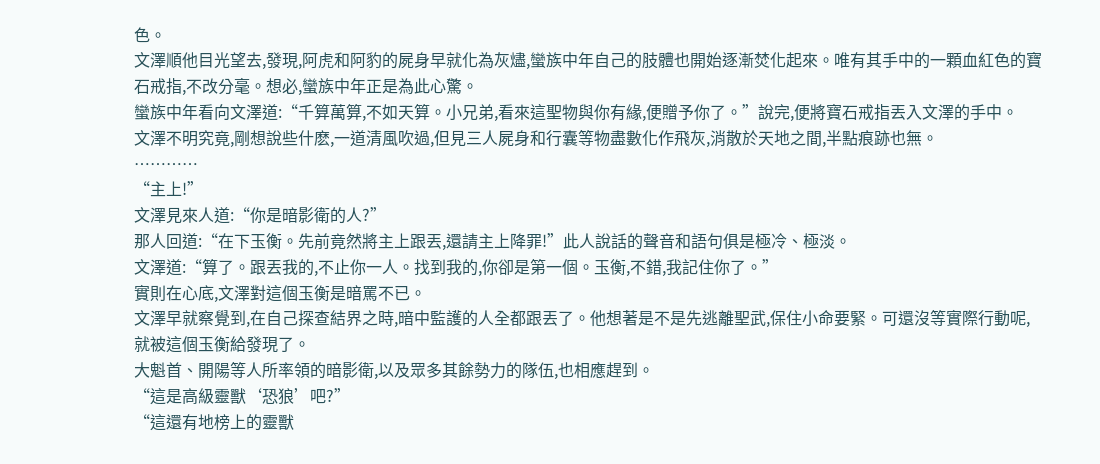色。
文澤順他目光望去,發現,阿虎和阿豹的屍身早就化為灰燼,蠻族中年自己的肢體也開始逐漸焚化起來。唯有其手中的一顆血紅色的寶石戒指,不改分毫。想必,蠻族中年正是為此心驚。
蠻族中年看向文澤道:“千算萬算,不如天算。小兄弟,看來這聖物與你有緣,便贈予你了。”說完,便將寶石戒指丟入文澤的手中。
文澤不明究竟,剛想說些什麽,一道清風吹過,但見三人屍身和行囊等物盡數化作飛灰,消散於天地之間,半點痕跡也無。
…………
“主上!”
文澤見來人道:“你是暗影衛的人?”
那人回道:“在下玉衡。先前竟然將主上跟丟,還請主上降罪!”此人說話的聲音和語句俱是極冷、極淡。
文澤道:“算了。跟丟我的,不止你一人。找到我的,你卻是第一個。玉衡,不錯,我記住你了。”
實則在心底,文澤對這個玉衡是暗罵不已。
文澤早就察覺到,在自己探查結界之時,暗中監護的人全都跟丟了。他想著是不是先逃離聖武,保住小命要緊。可還沒等實際行動呢,就被這個玉衡給發現了。
大魁首、開陽等人所率領的暗影衛,以及眾多其餘勢力的隊伍,也相應趕到。
“這是高級靈獸‘恐狼’吧?”
“這還有地榜上的靈獸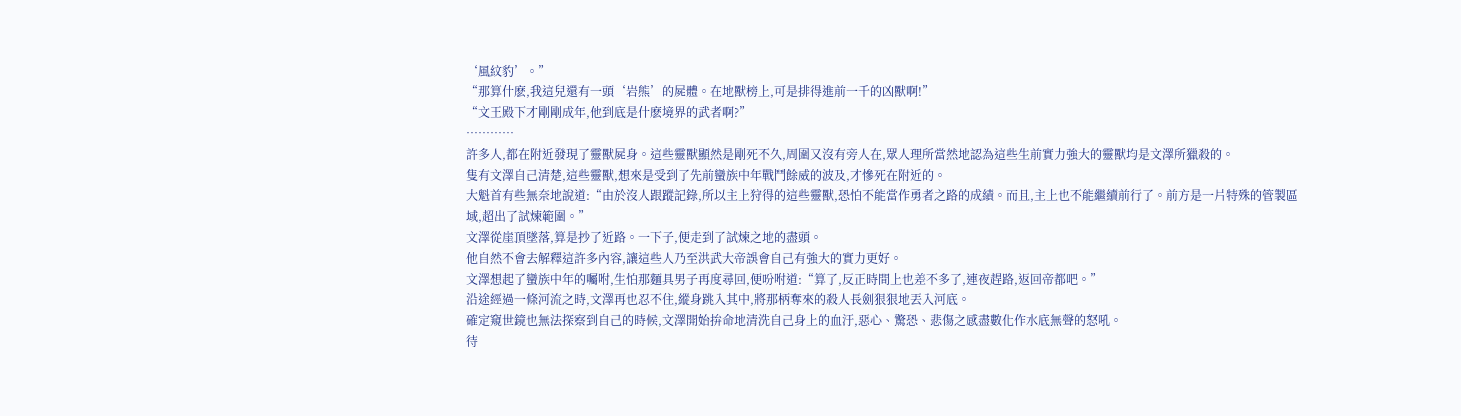‘風紋豹’。”
“那算什麽,我這兒還有一頭‘岩熊’的屍體。在地獸榜上,可是排得進前一千的凶獸啊!”
“文王殿下才剛剛成年,他到底是什麽境界的武者啊?”
…………
許多人,都在附近發現了靈獸屍身。這些靈獸顯然是剛死不久,周圍又沒有旁人在,眾人理所當然地認為這些生前實力強大的靈獸均是文澤所獵殺的。
隻有文澤自己清楚,這些靈獸,想來是受到了先前蠻族中年戰鬥餘威的波及,才慘死在附近的。
大魁首有些無奈地說道:“由於沒人跟蹤記錄,所以主上狩得的這些靈獸,恐怕不能當作勇者之路的成績。而且,主上也不能繼續前行了。前方是一片特殊的管製區域,超出了試煉範圍。”
文澤從崖頂墜落,算是抄了近路。一下子,便走到了試煉之地的盡頭。
他自然不會去解釋這許多內容,讓這些人乃至洪武大帝誤會自己有強大的實力更好。
文澤想起了蠻族中年的囑咐,生怕那麵具男子再度尋回,便吩咐道:“算了,反正時間上也差不多了,連夜趕路,返回帝都吧。”
沿途經過一條河流之時,文澤再也忍不住,縱身跳入其中,將那柄奪來的殺人長劍狠狠地丟入河底。
確定窺世鏡也無法探察到自己的時候,文澤開始拚命地清洗自己身上的血汙,惡心、驚恐、悲傷之感盡數化作水底無聲的怒吼。
待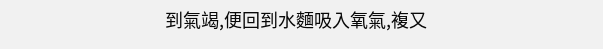到氣竭,便回到水麵吸入氧氣,複又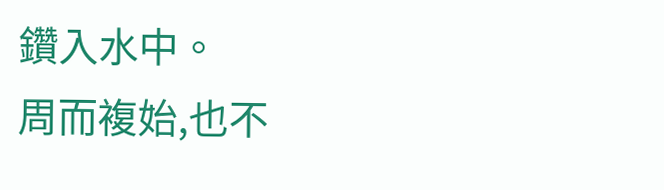鑽入水中。
周而複始,也不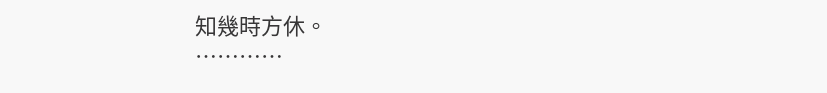知幾時方休。
…………